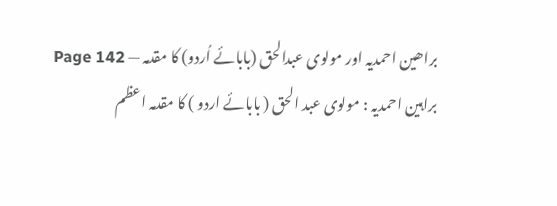براھین احمدیہ اور مولوی عبدالحق (بابائے اُردو) کا مقدمہ — Page 142
براہین احمدیہ : مولوی عبد الحق ( بابائے اردو ) کا مقدمہ اعظم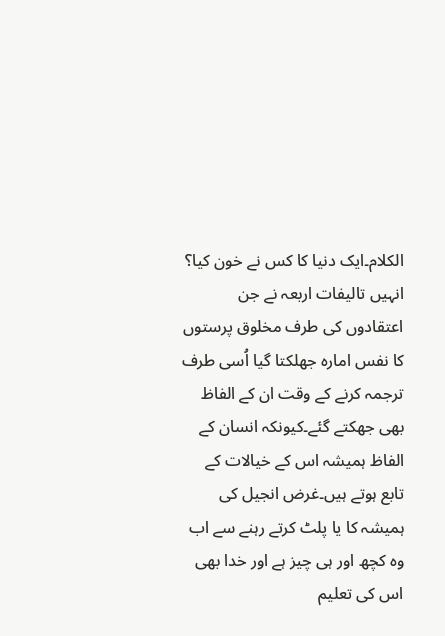الکلام۔ایک دنیا کا کس نے خون کیا؟ انہیں تالیفات اربعہ نے جن اعتقادوں کی طرف مخلوق پرستوں کا نفس امارہ جھلکتا گیا اُسی طرف ترجمہ کرنے کے وقت ان کے الفاظ بھی جھکتے گئے۔کیونکہ انسان کے الفاظ ہمیشہ اس کے خیالات کے تابع ہوتے ہیں۔غرض انجیل کی ہمیشہ کا یا پلٹ کرتے رہنے سے اب وہ کچھ اور ہی چیز ہے اور خدا بھی اس کی تعلیم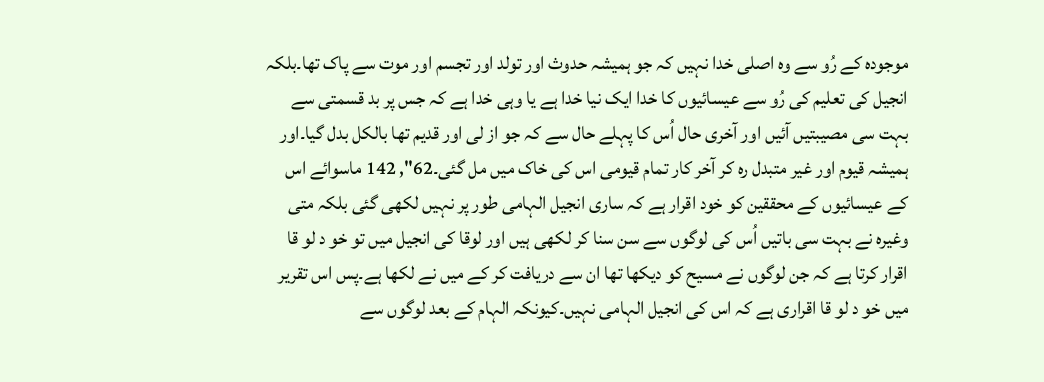موجودہ کے رُو سے وہ اصلی خدا نہیں کہ جو ہمیشہ حدوث اور تولد اور تجسم اور موت سے پاک تھا۔بلکہ انجیل کی تعلیم کی رُو سے عیسائیوں کا خدا ایک نیا خدا ہے یا وہی خدا ہے کہ جس پر بد قسمتی سے بہت سی مصیبتیں آئیں اور آخری حال اُس کا پہلے حال سے کہ جو از لی اور قدیم تھا بالکل بدل گیا۔اور ہمیشہ قیوم اور غیر متبدل رہ کر آخر کار تمام قیومی اس کی خاک میں مل گئی۔62", 142 ماسوائے اس کے عیسائیوں کے محققین کو خود اقرار ہے کہ ساری انجیل الہامی طور پر نہیں لکھی گئی بلکہ متی وغیرہ نے بہت سی باتیں اُس کی لوگوں سے سن سنا کر لکھی ہیں اور لوقا کی انجیل میں تو خو د لو قا اقرار کرتا ہے کہ جن لوگوں نے مسیح کو دیکھا تھا ان سے دریافت کر کے میں نے لکھا ہے۔پس اس تقریر میں خو د لو قا اقراری ہے کہ اس کی انجیل الہامی نہیں۔کیونکہ الہام کے بعد لوگوں سے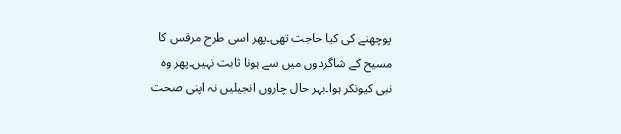پوچھنے کی کیا حاجت تھی۔پھر اسی طرح مرقس کا مسیح کے شاگردوں میں سے ہونا ثابت نہیں۔پھر وہ نبی کیونکر ہوا۔بہر حال چاروں انجیلیں نہ اپنی صحت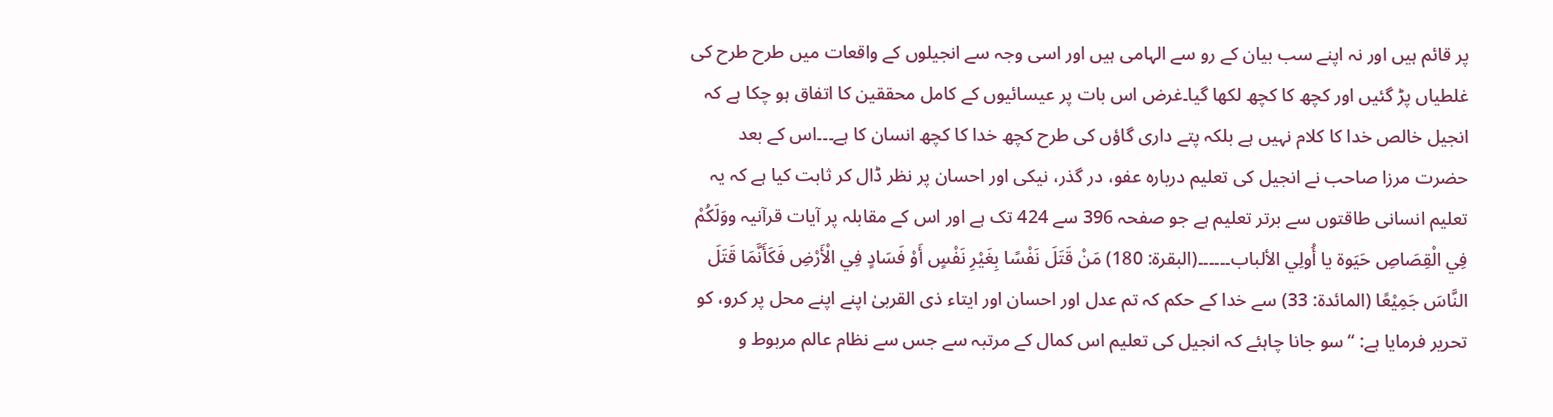پر قائم ہیں اور نہ اپنے سب بیان کے رو سے الہامی ہیں اور اسی وجہ سے انجیلوں کے واقعات میں طرح طرح کی غلطیاں پڑ گئیں اور کچھ کا کچھ لکھا گیا۔غرض اس بات پر عیسائیوں کے کامل محققین کا اتفاق ہو چکا ہے کہ انجیل خالص خدا کا کلام نہیں ہے بلکہ پتے داری گاؤں کی طرح کچھ خدا کا کچھ انسان کا ہے۔۔۔اس کے بعد حضرت مرزا صاحب نے انجیل کی تعلیم دربارہ عفو، در گذر، نیکی اور احسان پر نظر ڈال کر ثابت کیا ہے کہ یہ تعلیم انسانی طاقتوں سے برتر تعلیم ہے جو صفحہ 396 سے 424 تک ہے اور اس کے مقابلہ پر آیات قرآنیہ ووَلَكُمْ فِي الْقِصَاصِ حَيَوة يا أُولِي الألباب۔۔۔۔۔۔(البقرة: 180) مَنْ قَتَلَ نَفْسًا بِغَيْرِ نَفْسٍ أَوْ فَسَادٍ فِي الْأَرْضِ فَكَأَنَّمَا قَتَلَ النَّاسَ جَمِيْعًا (المائدة: 33) سے خدا کے حکم کہ تم عدل اور احسان اور ایتاء ذی القربیٰ اپنے اپنے محل پر کرو، کو تحریر فرمایا ہے: “سو جانا چاہئے کہ انجیل کی تعلیم اس کمال کے مرتبہ سے جس سے نظام عالم مربوط و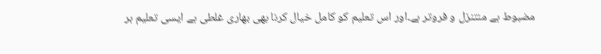مضبوط ہے منتنزل و فروتر ہے۔اور اس تعلیم کو کامل خیال کرنا بھی بھاری غلطی ہے ایسی تعلیم ہر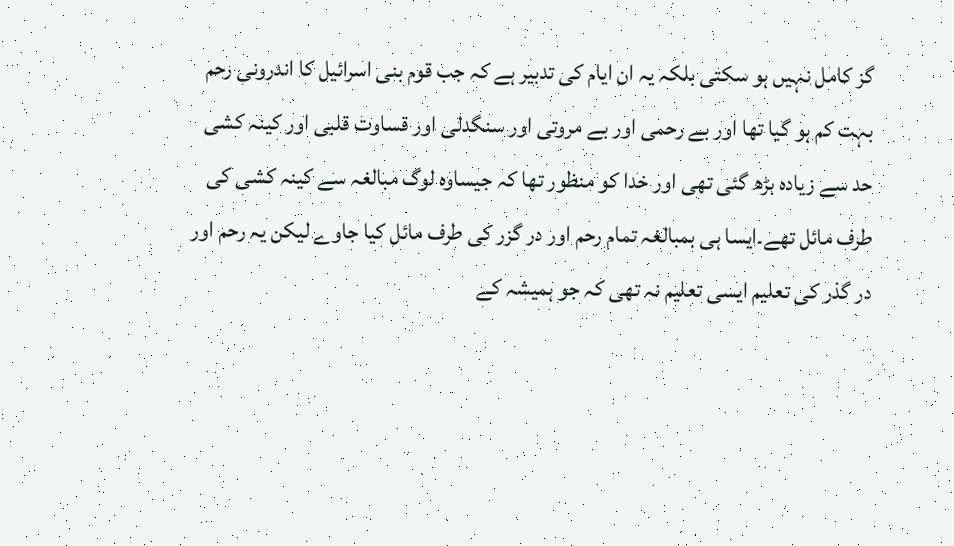گز کامل نہیں ہو سکتی بلکہ یہ ان ایام کی تدبیر ہے کہ جب قوم بنی اسرائیل کا اندرونی رحم بہت کم ہو گیا تھا اور بے رحمی اور بے مروتی اور سنگدلی اور قساوت قلبی اور کینہ کشی حد سے زیادہ بڑھ گئی تھی اور خدا کو منظور تھا کہ جیساوہ لوگ مبالغہ سے کینہ کشی کی طرف مائل تھے۔ایسا ہی بمبالغہ تمام رحم اور در گزر کی طرف مائل کیا جاوے لیکن یہ رحم اور در گذر کی تعلیم ایسی تعلیم نہ تھی کہ جو ہمیشہ کے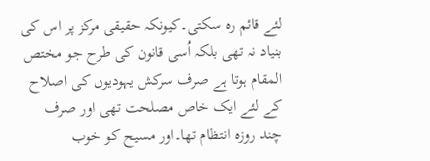لئے قائم رہ سکتی۔کیونکہ حقیقی مرکز پر اس کی بنیاد نہ تھی بلکہ اُسی قانون کی طرح جو مختص المقام ہوتا ہے صرف سرکش یہودیوں کی اصلاح کے لئے ایک خاص مصلحت تھی اور صرف چند روزہ انتظام تھا۔اور مسیح کو خوب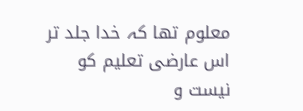معلوم تھا کہ خدا جلد تر اس عارضی تعلیم کو نیست و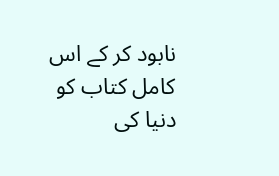نابود کر کے اس کامل کتاب کو دنیا کی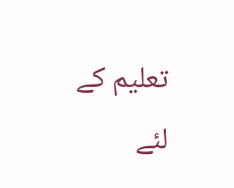تعلیم کے لئے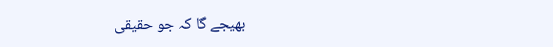بھیجے گا کہ جو حقیقی